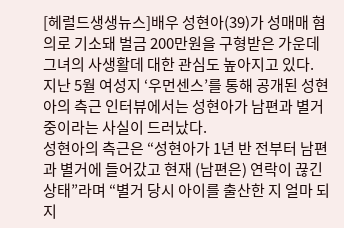[헤럴드생생뉴스]배우 성현아(39)가 성매매 혐의로 기소돼 벌금 200만원을 구형받은 가운데 그녀의 사생활데 대한 관심도 높아지고 있다.
지난 5월 여성지 ‘우먼센스’를 통해 공개된 성현아의 측근 인터뷰에서는 성현아가 남편과 별거 중이라는 사실이 드러났다.
성현아의 측근은 “성현아가 1년 반 전부터 남편과 별거에 들어갔고 현재 (남편은) 연락이 끊긴 상태”라며 “별거 당시 아이를 출산한 지 얼마 되지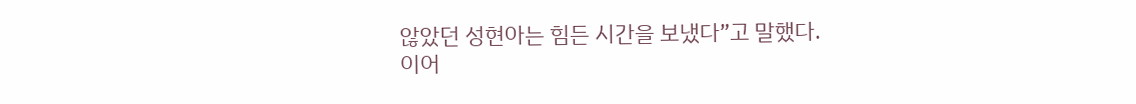않았던 성현아는 힘든 시간을 보냈다”고 말했다.
이어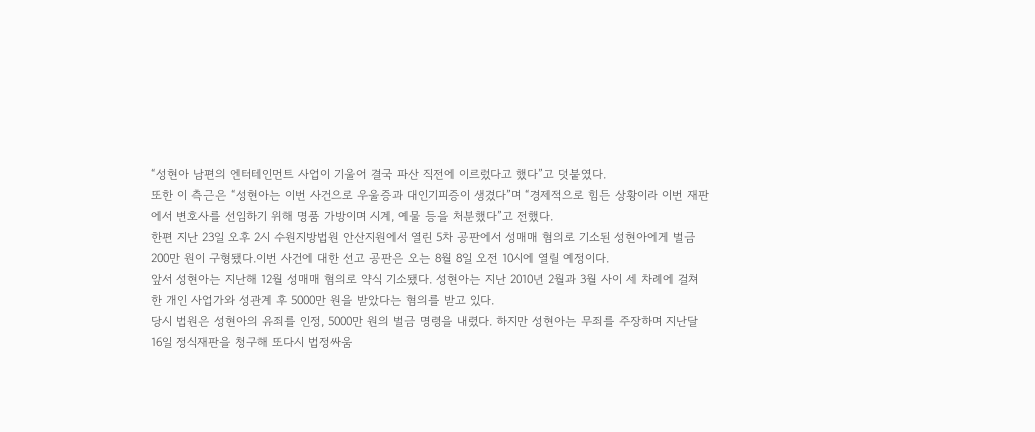“성현아 남편의 엔터테인먼트 사업이 기울어 결국 파산 직전에 이르렀다고 했다”고 덧붙였다.
또한 이 측근은 “성현아는 이번 사건으로 우울증과 대인기피증이 생겼다”며 “경제적으로 힘든 상황이라 이번 재판에서 변호사를 선임하기 위해 명품 가방이며 시계, 예물 등을 처분했다”고 전했다.
한편 지난 23일 오후 2시 수원지방법원 안산지원에서 열린 5차 공판에서 성매매 혐의로 기소된 성현아에게 벌금 200만 원이 구형됐다.이번 사건에 대한 선고 공판은 오는 8월 8일 오전 10시에 열릴 예정이다.
앞서 성현아는 지난해 12월 성매매 혐의로 약식 기소됐다. 성현아는 지난 2010년 2월과 3월 사이 세 차례에 걸쳐 한 개인 사업가와 성관계 후 5000만 원을 받았다는 혐의를 받고 있다.
당시 법원은 성현아의 유죄를 인정, 5000만 원의 벌금 명령을 내렸다. 하지만 성현아는 무죄를 주장하며 지난달 16일 정식재판을 청구해 또다시 법정싸움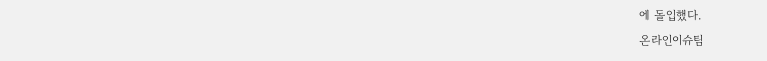에 돌입했다.
온라인이슈팀